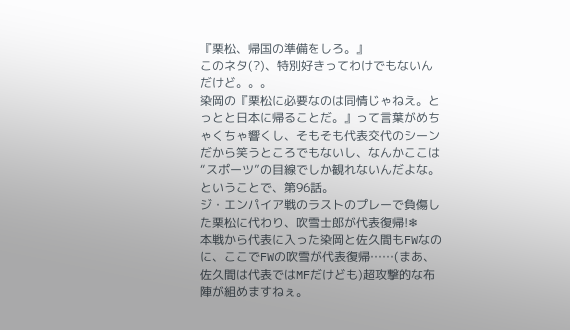『栗松、帰国の準備をしろ。』
このネタ(?)、特別好きってわけでもないんだけど。。。
染岡の『栗松に必要なのは同情じゃねえ。とっとと日本に帰ることだ。』って言葉がめちゃくちゃ響くし、そもそも代表交代のシーンだから笑うところでもないし、なんかここは“スポーツ”の目線でしか観れないんだよな。
ということで、第96話。
ジ・エンパイア戦のラストのプレーで負傷した栗松に代わり、吹雪士郎が代表復帰!❄
本戦から代表に入った染岡と佐久間もFWなのに、ここでFWの吹雪が代表復帰……(まあ、佐久間は代表ではMFだけども)超攻撃的な布陣が組めますねぇ。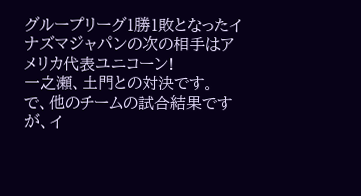グループリーグ1勝1敗となったイナズマジャパンの次の相手はアメリカ代表ユニコーン!
一之瀬、土門との対決です。
で、他のチームの試合結果ですが、イ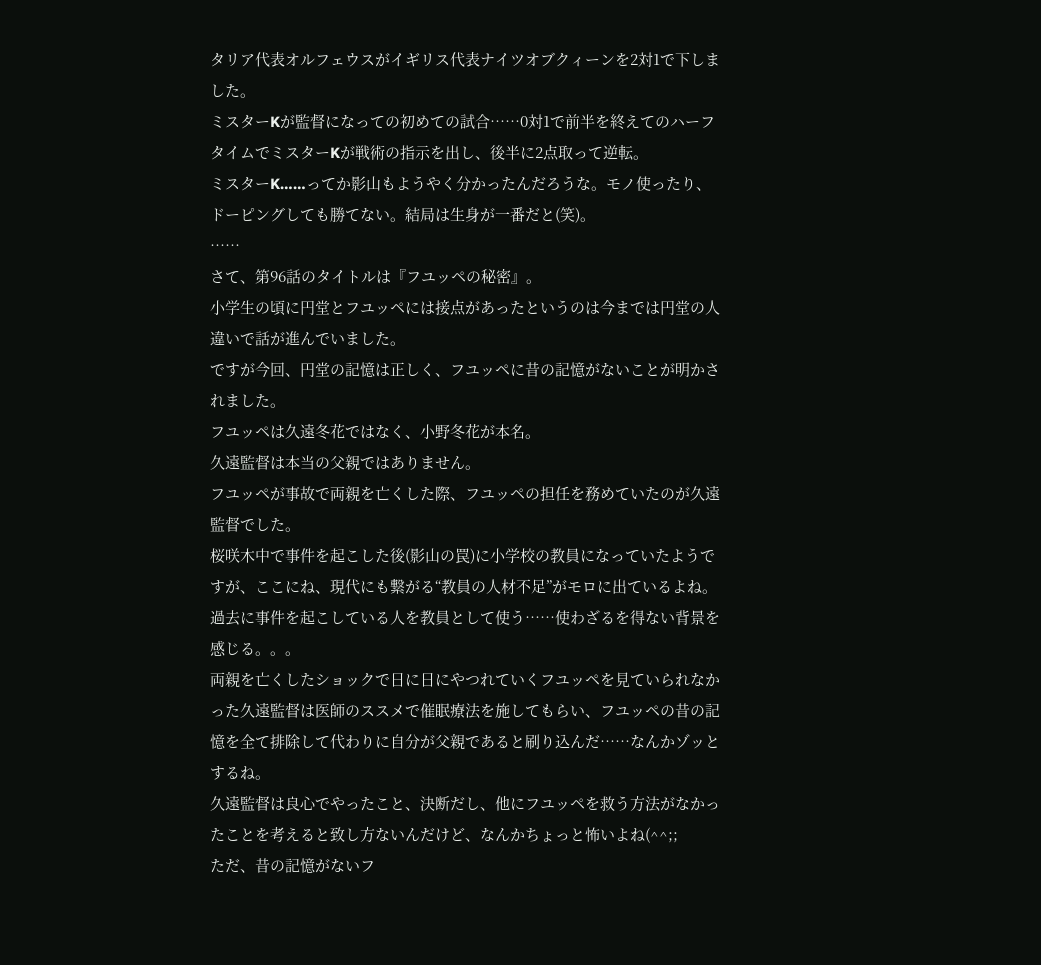タリア代表オルフェウスがイギリス代表ナイツオブクィーンを2対1で下しました。
ミスターKが監督になっての初めての試合……0対1で前半を終えてのハーフタイムでミスターKが戦術の指示を出し、後半に2点取って逆転。
ミスターK……ってか影山もようやく分かったんだろうな。モノ使ったり、ドーピングしても勝てない。結局は生身が一番だと(笑)。
……
さて、第96話のタイトルは『フユッペの秘密』。
小学生の頃に円堂とフユッペには接点があったというのは今までは円堂の人違いで話が進んでいました。
ですが今回、円堂の記憶は正しく、フユッペに昔の記憶がないことが明かされました。
フユッペは久遠冬花ではなく、小野冬花が本名。
久遠監督は本当の父親ではありません。
フユッペが事故で両親を亡くした際、フユッペの担任を務めていたのが久遠監督でした。
桜咲木中で事件を起こした後(影山の罠)に小学校の教員になっていたようですが、ここにね、現代にも繋がる“教員の人材不足”がモロに出ているよね。
過去に事件を起こしている人を教員として使う……使わざるを得ない背景を感じる。。。
両親を亡くしたショックで日に日にやつれていくフユッペを見ていられなかった久遠監督は医師のススメで催眠療法を施してもらい、フユッペの昔の記憶を全て排除して代わりに自分が父親であると刷り込んだ……なんかゾッとするね。
久遠監督は良心でやったこと、決断だし、他にフユッペを救う方法がなかったことを考えると致し方ないんだけど、なんかちょっと怖いよね(^^;;
ただ、昔の記憶がないフ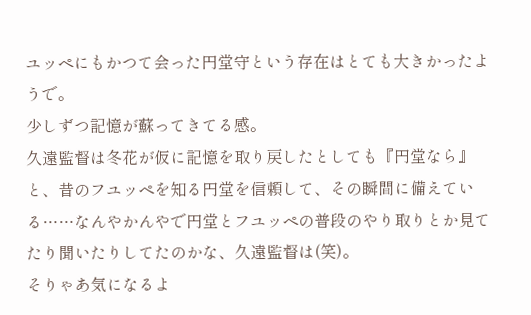ユッペにもかつて会った円堂守という存在はとても大きかったようで。
少しずつ記憶が蘇ってきてる感。
久遠監督は冬花が仮に記憶を取り戻したとしても『円堂なら』と、昔のフユッペを知る円堂を信頼して、その瞬間に備えている……なんやかんやで円堂とフユッペの普段のやり取りとか見てたり聞いたりしてたのかな、久遠監督は(笑)。
そりゃあ気になるよ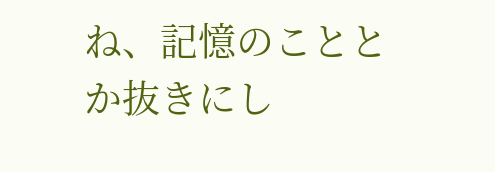ね、記憶のこととか抜きにし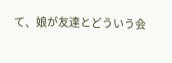て、娘が友達とどういう会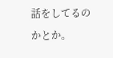話をしてるのかとか。